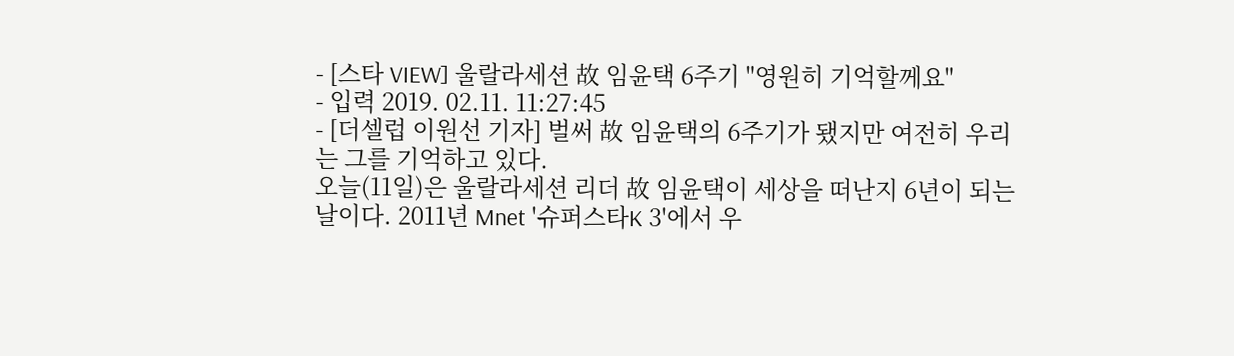- [스타 VIEW] 울랄라세션 故 임윤택 6주기 "영원히 기억할께요"
- 입력 2019. 02.11. 11:27:45
- [더셀럽 이원선 기자] 벌써 故 임윤택의 6주기가 됐지만 여전히 우리는 그를 기억하고 있다.
오늘(11일)은 울랄라세션 리더 故 임윤택이 세상을 떠난지 6년이 되는 날이다. 2011년 Mnet '슈퍼스타K 3'에서 우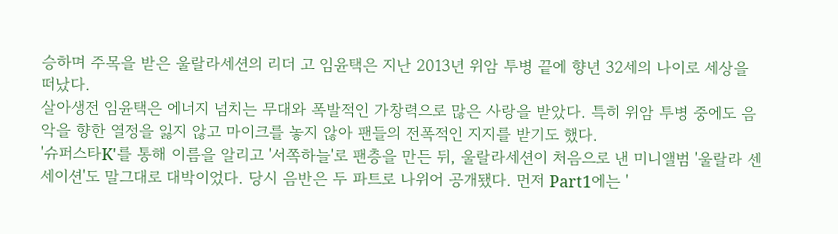승하며 주목을 받은 울랄라세션의 리더 고 임윤택은 지난 2013년 위암 투병 끝에 향년 32세의 나이로 세상을 떠났다.
살아생전 임윤택은 에너지 넘치는 무대와 폭발적인 가창력으로 많은 사랑을 받았다. 특히 위암 투병 중에도 음악을 향한 열정을 잃지 않고 마이크를 놓지 않아 팬들의 전폭적인 지지를 받기도 했다.
'슈퍼스타K'를 통해 이름을 알리고 '서쪽하늘'로 팬층을 만든 뒤, 울랄라세션이 처음으로 낸 미니앨범 '울랄라 센세이션'도 말그대로 대박이었다. 당시 음반은 두 파트로 나위어 공개됐다. 먼저 Part1에는 '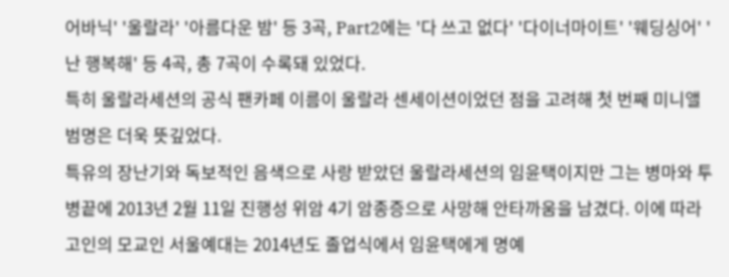어바닉' '울랄라' '아름다운 밤' 등 3곡, Part2에는 '다 쓰고 없다' '다이너마이트' '웨딩싱어' '난 행복해' 등 4곡, 총 7곡이 수록돼 있었다.
특히 울랄라세션의 공식 팬카페 이름이 울랄라 센세이션이었던 점을 고려해 첫 번째 미니앨범명은 더욱 뜻깊었다.
특유의 장난기와 독보적인 음색으로 사랑 받았던 울랄라세션의 임윤택이지만 그는 병마와 투병끝에 2013년 2월 11일 진행성 위암 4기 암종증으로 사망해 안타까움을 남겼다. 이에 따라 고인의 모교인 서울예대는 2014년도 졸업식에서 임윤택에게 명예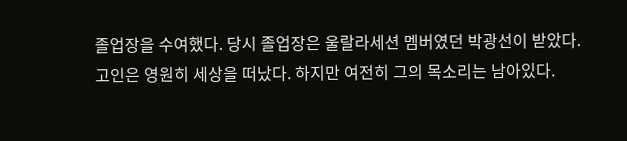졸업장을 수여했다. 당시 졸업장은 울랄라세션 멤버였던 박광선이 받았다.
고인은 영원히 세상을 떠났다. 하지만 여전히 그의 목소리는 남아있다.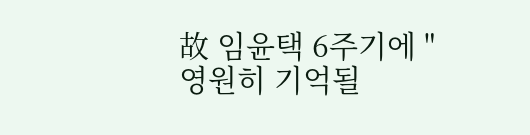故 임윤택 6주기에 "영원히 기억될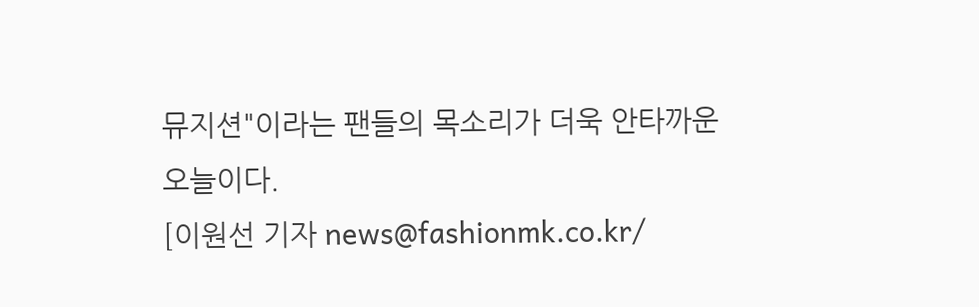뮤지션"이라는 팬들의 목소리가 더욱 안타까운 오늘이다.
[이원선 기자 news@fashionmk.co.kr/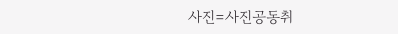사진=사진공동취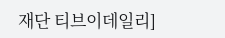재단 티브이데일리]